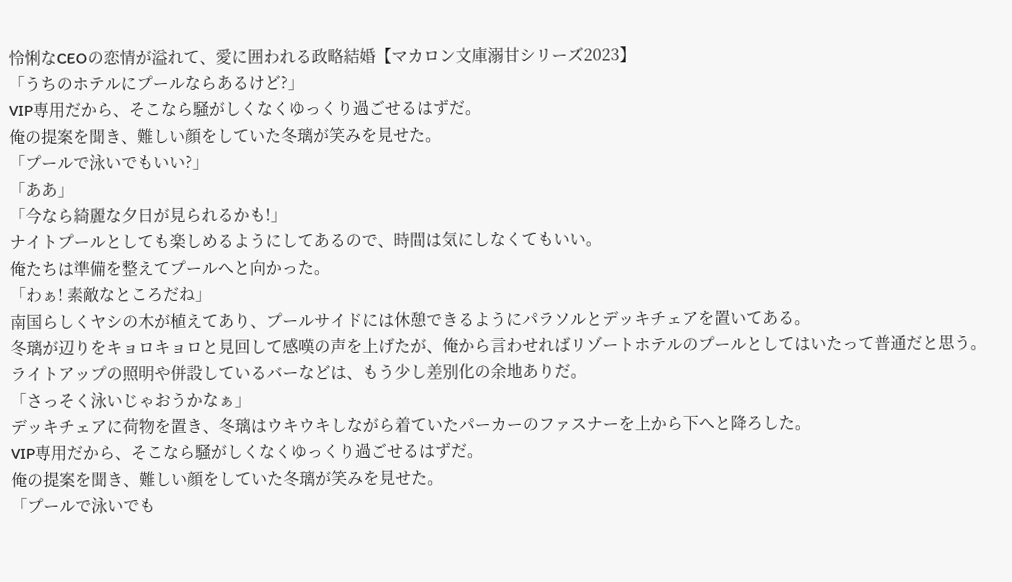怜悧なCEOの恋情が溢れて、愛に囲われる政略結婚【マカロン文庫溺甘シリーズ2023】
「うちのホテルにプールならあるけど?」
VIP専用だから、そこなら騒がしくなくゆっくり過ごせるはずだ。
俺の提案を聞き、難しい顔をしていた冬璃が笑みを見せた。
「プールで泳いでもいい?」
「ああ」
「今なら綺麗な夕日が見られるかも!」
ナイトプールとしても楽しめるようにしてあるので、時間は気にしなくてもいい。
俺たちは準備を整えてプールへと向かった。
「わぁ! 素敵なところだね」
南国らしくヤシの木が植えてあり、プールサイドには休憩できるようにパラソルとデッキチェアを置いてある。
冬璃が辺りをキョロキョロと見回して感嘆の声を上げたが、俺から言わせればリゾートホテルのプールとしてはいたって普通だと思う。
ライトアップの照明や併設しているバーなどは、もう少し差別化の余地ありだ。
「さっそく泳いじゃおうかなぁ」
デッキチェアに荷物を置き、冬璃はウキウキしながら着ていたパーカーのファスナーを上から下へと降ろした。
VIP専用だから、そこなら騒がしくなくゆっくり過ごせるはずだ。
俺の提案を聞き、難しい顔をしていた冬璃が笑みを見せた。
「プールで泳いでも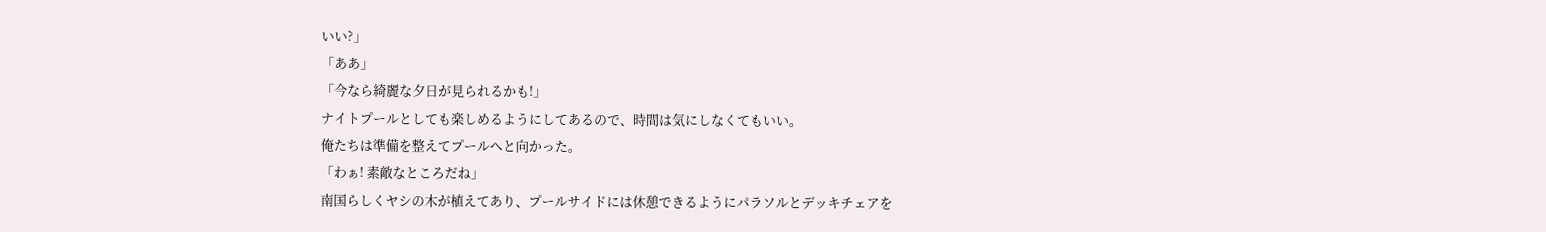いい?」
「ああ」
「今なら綺麗な夕日が見られるかも!」
ナイトプールとしても楽しめるようにしてあるので、時間は気にしなくてもいい。
俺たちは準備を整えてプールへと向かった。
「わぁ! 素敵なところだね」
南国らしくヤシの木が植えてあり、プールサイドには休憩できるようにパラソルとデッキチェアを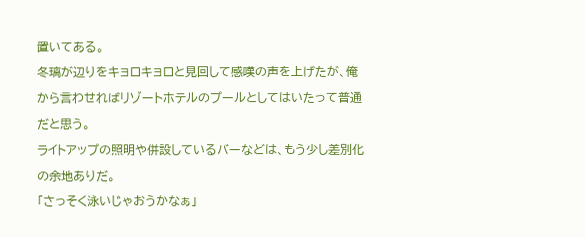置いてある。
冬璃が辺りをキョロキョロと見回して感嘆の声を上げたが、俺から言わせればリゾートホテルのプールとしてはいたって普通だと思う。
ライトアップの照明や併設しているバーなどは、もう少し差別化の余地ありだ。
「さっそく泳いじゃおうかなぁ」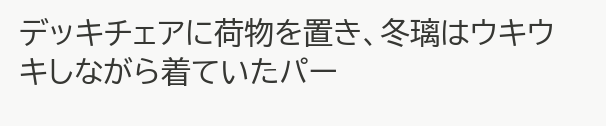デッキチェアに荷物を置き、冬璃はウキウキしながら着ていたパー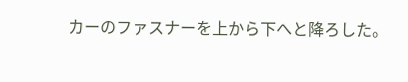カーのファスナーを上から下へと降ろした。